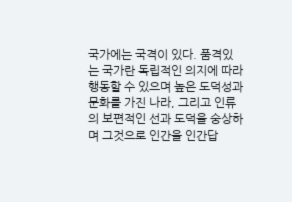국가에는 국격이 있다. 품격있는 국가란 독립적인 의지에 따라 행동할 수 있으며 높은 도덕성과 문화를 가진 나라, 그리고 인류의 보편적인 선과 도덕을 숭상하며 그것으로 인간을 인간답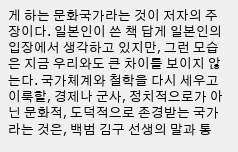게 하는 문화국가라는 것이 저자의 주장이다. 일본인이 쓴 책 답게 일본인의 입장에서 생각하고 있지만, 그런 모습은 지금 우리와도 큰 차이를 보이지 않는다. 국가체계와 철학을 다시 세우고 이룩할, 경제나 군사, 정치적으로가 아닌 문화적, 도덕적으로 존경받는 국가라는 것은, 백범 김구 선생의 말과 통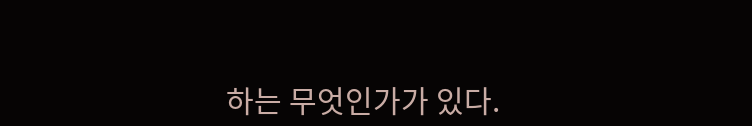하는 무엇인가가 있다.